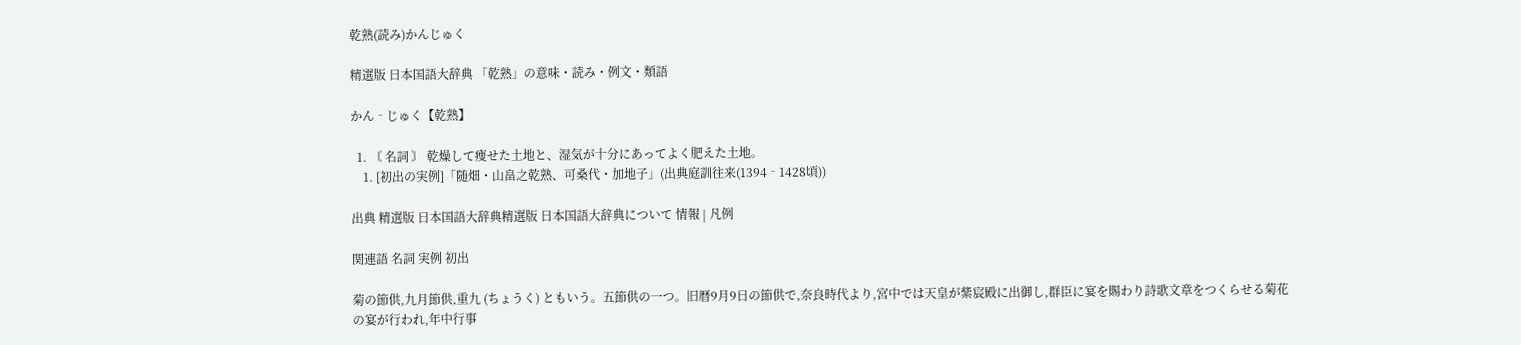乾熟(読み)かんじゅく

精選版 日本国語大辞典 「乾熟」の意味・読み・例文・類語

かん‐じゅく【乾熟】

  1. 〘 名詞 〙 乾燥して痩せた土地と、湿気が十分にあってよく肥えた土地。
    1. [初出の実例]「随畑・山畠之乾熟、可桑代・加地子」(出典庭訓往来(1394‐1428頃))

出典 精選版 日本国語大辞典精選版 日本国語大辞典について 情報 | 凡例

関連語 名詞 実例 初出

菊の節供,九月節供,重九 (ちょうく) ともいう。五節供の一つ。旧暦9月9日の節供で,奈良時代より,宮中では天皇が紫宸殿に出御し,群臣に宴を賜わり詩歌文章をつくらせる菊花の宴が行われ,年中行事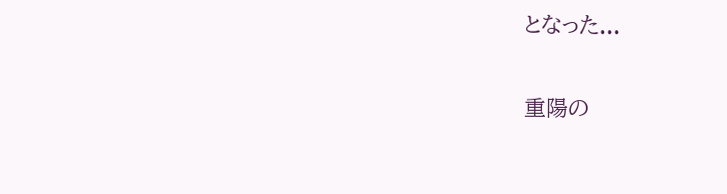となった...

重陽の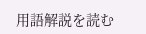用語解説を読む